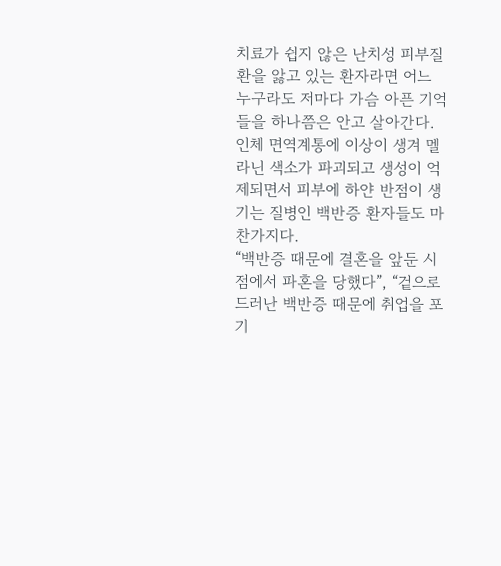치료가 쉽지 않은 난치성 피부질환을 앓고 있는 환자라면 어느 누구라도 저마다 가슴 아픈 기억들을 하나쯤은 안고 살아간다. 인체 면역계통에 이상이 생겨 멜라닌 색소가 파괴되고 생성이 억제되면서 피부에 하얀 반점이 생기는 질병인 백반증 환자들도 마찬가지다.
“백반증 때문에 결혼을 앞둔 시점에서 파혼을 당했다”, “겉으로 드러난 백반증 때문에 취업을 포기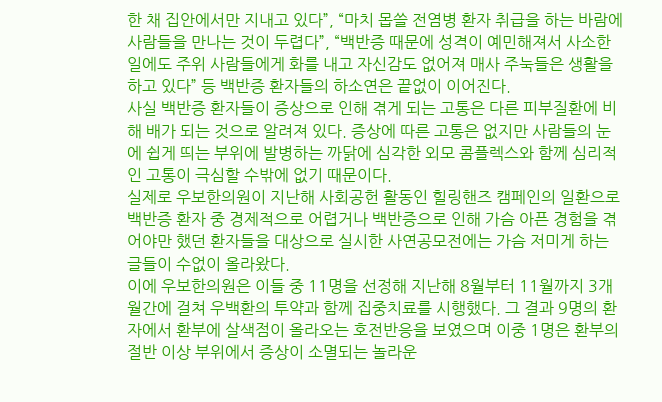한 채 집안에서만 지내고 있다”, “마치 몹쓸 전염병 환자 취급을 하는 바람에 사람들을 만나는 것이 두렵다”, “백반증 때문에 성격이 예민해져서 사소한 일에도 주위 사람들에게 화를 내고 자신감도 없어져 매사 주눅들은 생활을 하고 있다” 등 백반증 환자들의 하소연은 끝없이 이어진다.
사실 백반증 환자들이 증상으로 인해 겪게 되는 고통은 다른 피부질환에 비해 배가 되는 것으로 알려져 있다. 증상에 따른 고통은 없지만 사람들의 눈에 쉽게 띄는 부위에 발병하는 까닭에 심각한 외모 콤플렉스와 함께 심리적인 고통이 극심할 수밖에 없기 때문이다.
실제로 우보한의원이 지난해 사회공헌 활동인 힐링핸즈 캠페인의 일환으로 백반증 환자 중 경제적으로 어렵거나 백반증으로 인해 가슴 아픈 경험을 겪어야만 했던 환자들을 대상으로 실시한 사연공모전에는 가슴 저미게 하는 글들이 수없이 올라왔다.
이에 우보한의원은 이들 중 11명을 선정해 지난해 8월부터 11월까지 3개월간에 걸쳐 우백환의 투약과 함께 집중치료를 시행했다. 그 결과 9명의 환자에서 환부에 살색점이 올라오는 호전반응을 보였으며 이중 1명은 환부의 절반 이상 부위에서 증상이 소멸되는 놀라운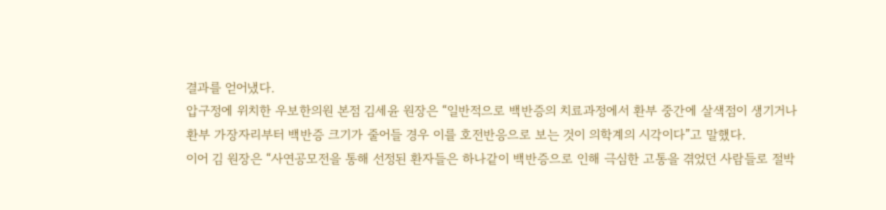결과를 얻어냈다.
압구정에 위치한 우보한의원 본점 김세윤 원장은 “일반적으로 백반증의 치료과정에서 환부 중간에 살색점이 생기거나 환부 가장자리부터 백반증 크기가 줄어들 경우 이를 호전반응으로 보는 것이 의학계의 시각이다”고 말했다.
이어 김 원장은 “사연공모전을 통해 선정된 환자들은 하나같이 백반증으로 인해 극심한 고통을 겪었던 사람들로 절박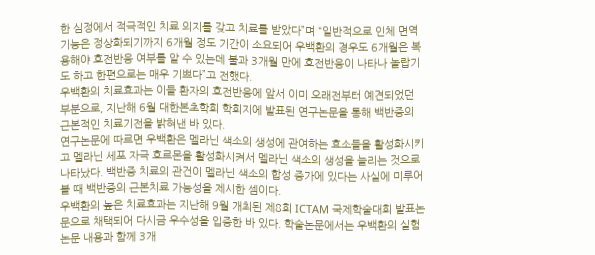한 심정에서 적극적인 치료 의지를 갖고 치료를 받았다”며 “일반적으로 인체 면역기능은 정상화되기까지 6개월 정도 기간이 소요되어 우백환의 경우도 6개월은 복용해야 호전반응 여부를 알 수 있는데 불과 3개월 만에 호전반응이 나타나 놀랍기도 하고 한편으로는 매우 기쁘다”고 전했다.
우백환의 치료효과는 이들 환자의 호전반응에 앞서 이미 오래전부터 예견되었던 부분으로, 지난해 6월 대한본초학회 학회지에 발표된 연구논문을 통해 백반증의 근본적인 치료기전을 밝혀낸 바 있다.
연구논문에 따르면 우백환은 멜라닌 색소의 생성에 관여하는 효소들을 활성화시키고 멜라닌 세포 자극 호르몬을 활성화시켜서 멜라닌 색소의 생성을 늘리는 것으로 나타났다. 백반증 치료의 관건이 멜라닌 색소의 합성 증가에 있다는 사실에 미루어 볼 때 백반증의 근본치료 가능성을 제시한 셈이다.
우백환의 높은 치료효과는 지난해 9월 개최된 제8회 ICTAM 국제학술대회 발표논문으로 채택되어 다시금 우수성을 입증한 바 있다. 학술논문에서는 우백환의 실험논문 내용과 함께 3개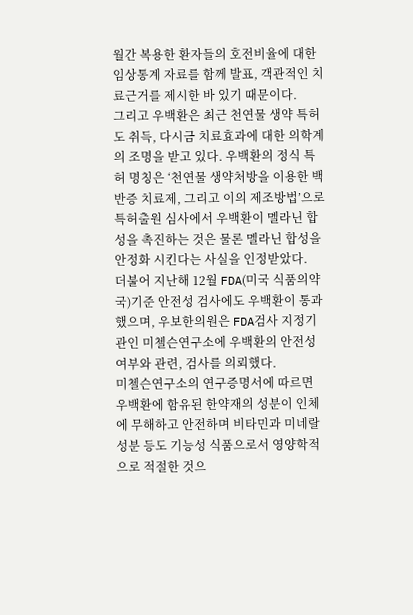월간 복용한 환자들의 호전비율에 대한 임상통계 자료를 함께 발표, 객관적인 치료근거를 제시한 바 있기 때문이다.
그리고 우백환은 최근 천연물 생약 특허도 취득, 다시금 치료효과에 대한 의학계의 조명을 받고 있다. 우백환의 정식 특허 명칭은 ‘천연물 생약처방을 이용한 백반증 치료제, 그리고 이의 제조방법’으로 특허출원 심사에서 우백환이 멜라닌 합성을 촉진하는 것은 물론 멜라닌 합성을 안정화 시킨다는 사실을 인정받았다.
더불어 지난해 12월 FDA(미국 식품의약국)기준 안전성 검사에도 우백환이 통과했으며, 우보한의원은 FDA검사 지정기관인 미첼슨연구소에 우백환의 안전성 여부와 관련, 검사를 의뢰했다.
미첼슨연구소의 연구증명서에 따르면 우백환에 함유된 한약재의 성분이 인체에 무해하고 안전하며 비타민과 미네랄 성분 등도 기능성 식품으로서 영양학적으로 적절한 것으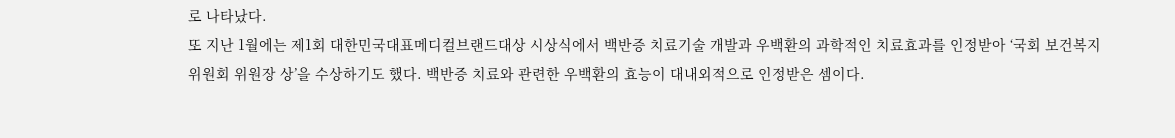로 나타났다.
또 지난 1월에는 제1회 대한민국대표메디컬브랜드대상 시상식에서 백반증 치료기술 개발과 우백환의 과학적인 치료효과를 인정받아 ‘국회 보건복지위원회 위원장 상’을 수상하기도 했다. 백반증 치료와 관련한 우백환의 효능이 대내외적으로 인정받은 셈이다.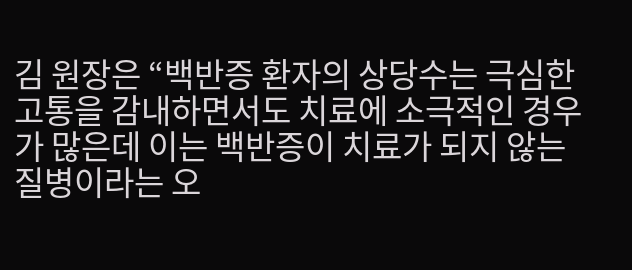김 원장은 “백반증 환자의 상당수는 극심한 고통을 감내하면서도 치료에 소극적인 경우가 많은데 이는 백반증이 치료가 되지 않는 질병이라는 오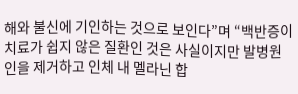해와 불신에 기인하는 것으로 보인다”며 “백반증이 치료가 쉽지 않은 질환인 것은 사실이지만 발병원인을 제거하고 인체 내 멜라닌 합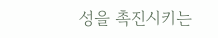성을 촉진시키는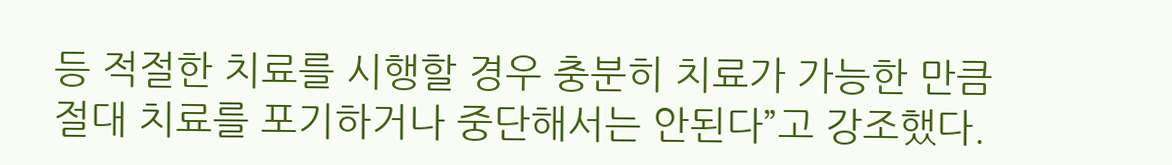등 적절한 치료를 시행할 경우 충분히 치료가 가능한 만큼 절대 치료를 포기하거나 중단해서는 안된다”고 강조했다.